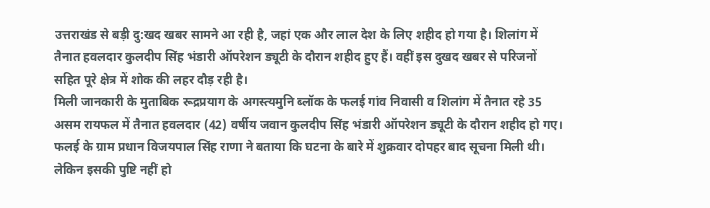उत्तराखंड से बड़ी दु:खद खबर सामने आ रही है, जहां एक और लाल देश के लिए शहीद हो गया है। शिलांग में तैनात हवलदार कुलदीप सिंह भंडारी ऑपरेशन ड्यूटी के दौरान शहीद हुए हैं। वहीं इस दुखद खबर से परिजनों सहित पूरे क्षेत्र में शोक की लहर दौड़ रही है।
मिली जानकारी के मुताबिक रूद्रप्रयाग के अगस्त्यमुनि ब्लॉक के फलई गांव निवासी व शिलांग में तैनात रहे 35 असम रायफल में तैनात हवलदार (42) वर्षीय जवान कुलदीप सिंह भंडारी ऑपरेशन ड्यूटी के दौरान शहीद हो गए। फलई के ग्राम प्रधान विजयपाल सिंह राणा ने बताया कि घटना के बारे में शुक्रवार दोपहर बाद सूचना मिली थी। लेकिन इसकी पुष्टि नहीं हो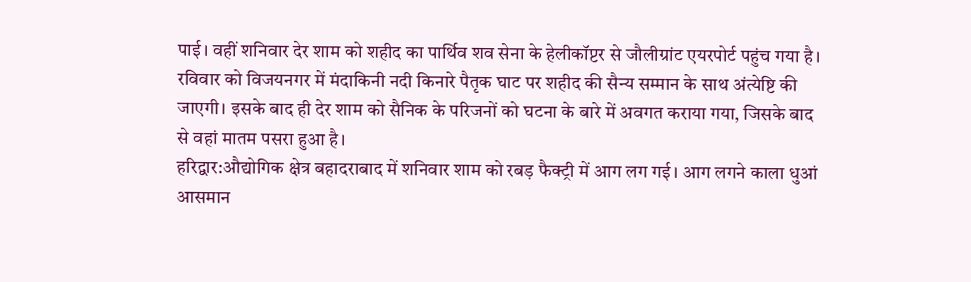पाई। वहीं शनिवार देर शाम को शहीद का पार्थिव शव सेना के हेलीकॉप्टर से जौलीग्रांट एयरपोर्ट पहुंच गया है। रविवार को विजयनगर में मंदाकिनी नदी किनारे पैतृक घाट पर शहीद की सैन्य सम्मान के साथ अंत्येष्टि की जाएगी। इसके बाद ही देर शाम को सैनिक के परिजनों को घटना के बारे में अवगत कराया गया, जिसके बाद से वहां मातम पसरा हुआ है।
हरिद्वार:औद्योगिक क्षेत्र बहादराबाद में शनिवार शाम को रबड़ फैक्ट्री में आग लग गई। आग लगने काला धुआं आसमान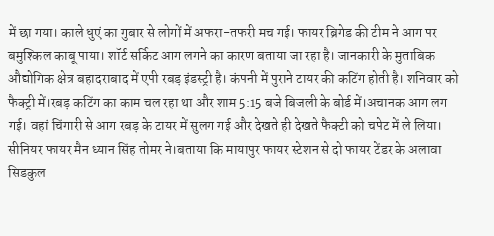में छा गया। काले धुएं का गुबार से लोगों में अफरा-तफरी मच गई। फायर ब्रिगेड की टीम ने आग पर बमुश्किल काबू पाया। शॉर्ट सर्किट आग लगने का कारण बताया जा रहा है। जानकारी के मुताबिक औद्योगिक क्षेत्र बहादराबाद में एपी रबड़ इंडस्ट्री है। कंपनी में पुराने टायर की कटिंग होती है। शनिवार को फैक्ट्री में।रबड़ कटिंग का काम चल रहा था और शाम 5:15 बजे बिजली के बोर्ड में।अचानक आग लग गई। वहां चिंगारी से आग रबड़ के टायर में सुलग गई और देखते ही देखते फैक्टी को चपेट में ले लिया। सीनियर फायर मैन ध्यान सिंह तोमर ने।बताया कि मायापुर फायर स्टेशन से दो फायर टेंडर के अलावा सिडकुल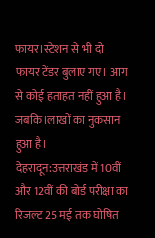फायर।स्टेशन से भी दो फायर टेंडर बुलाए गए। आग से कोई हताहत नहीं हुआ है। जबकि।लाखों का नुकसान हुआ है।
देहरादून:उत्तराखंड में 10वीं और 12वीं की बोर्ड परीक्षा का रिजल्ट 25 मई तक घोषित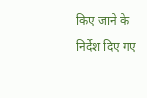किए जाने के निर्देश दिए गए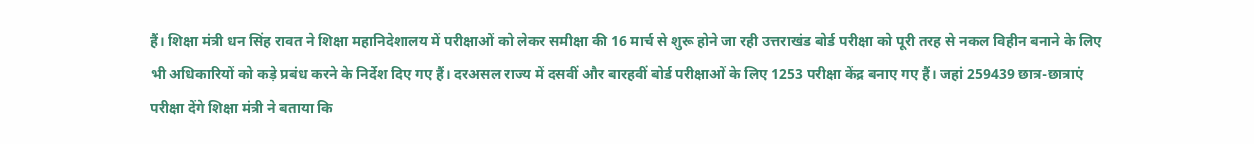हैं। शिक्षा मंत्री धन सिंह रावत ने शिक्षा महानिदेशालय में परीक्षाओं को लेकर समीक्षा की 16 मार्च से शुरू होने जा रही उत्तराखंड बोर्ड परीक्षा को पूरी तरह से नकल विहीन बनाने के लिए भी अधिकारियों को कड़े प्रबंध करने के निर्देश दिए गए हैं। दरअसल राज्य में दसवीं और बारहवीं बोर्ड परीक्षाओं के लिए 1253 परीक्षा केंद्र बनाए गए हैं। जहां 259439 छात्र-छात्राएं परीक्षा देंगे शिक्षा मंत्री ने बताया कि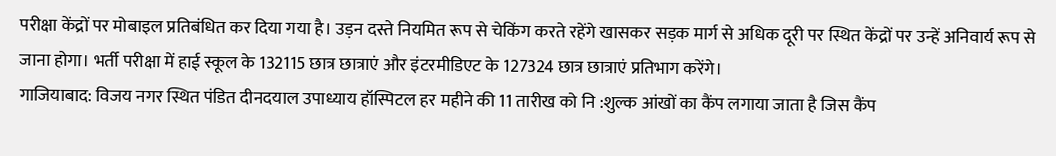परीक्षा केंद्रों पर मोबाइल प्रतिबंधित कर दिया गया है। उड़न दस्ते नियमित रूप से चेकिंग करते रहेंगे खासकर सड़क मार्ग से अधिक दूरी पर स्थित केंद्रों पर उन्हें अनिवार्य रूप से जाना होगा। भर्ती परीक्षा में हाई स्कूल के 132115 छात्र छात्राएं और इंटरमीडिएट के 127324 छात्र छात्राएं प्रतिभाग करेंगे।
गाजियाबाद: विजय नगर स्थित पंडित दीनदयाल उपाध्याय हॉस्पिटल हर महीने की 11 तारीख को नि :शुल्क आंखों का कैंप लगाया जाता है जिस कैंप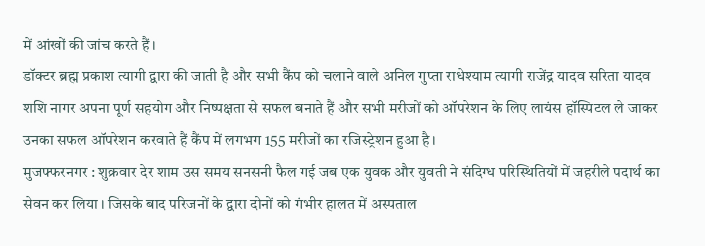में आंखों की जांच करते हैं।
डॉक्टर ब्रह्म प्रकाश त्यागी द्वारा की जाती है और सभी कैंप को चलाने वाले अनिल गुप्ता राधेश्याम त्यागी राजेंद्र यादव सरिता यादव शशि नागर अपना पूर्ण सहयोग और निष्पक्षता से सफल बनाते हैं और सभी मरीजों को ऑपरेशन के लिए लायंस हॉस्पिटल ले जाकर उनका सफल ऑपरेशन करवाते हैं कैंप में लगभग 155 मरीजों का रजिस्ट्रेशन हुआ है।
मुजफ्फरनगर : शुक्रवार देर शाम उस समय सनसनी फैल गई जब एक युवक और युवती ने संदिग्ध परिस्थितियों में जहरीले पदार्थ का सेवन कर लिया । जिसके बाद परिजनों के द्वारा दोनों को गंभीर हालत में अस्पताल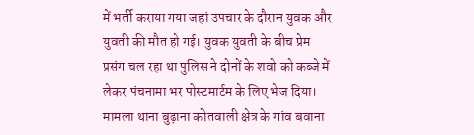में भर्ती कराया गया जहां उपचार के दौरान युवक और युवती की मौत हो गई। युवक युवती के बीच प्रेम प्रसंग चल रहा था पुलिस ने दोनों के शवो को कब्जे में लेकर पंचनामा भर पोस्टमार्टम के लिए भेज दिया।
मामला थाना बुढ़ाना कोतवाली क्षेत्र के गांव बवाना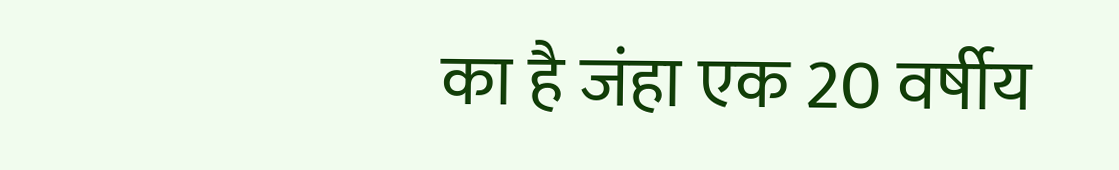का है जंहा एक 20 वर्षीय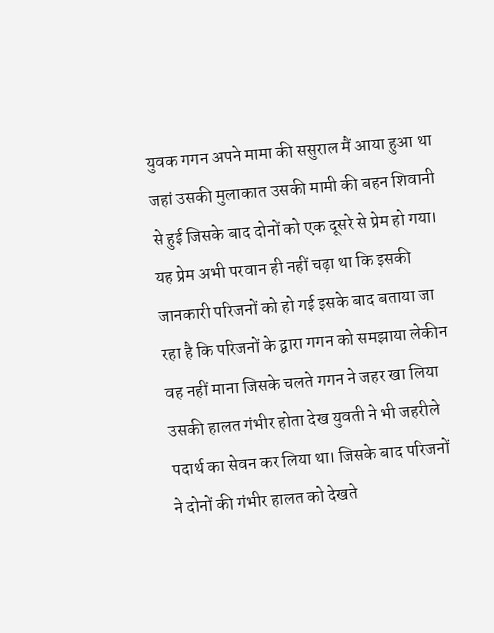युवक गगन अपने मामा की ससुराल मैं आया हुआ था जहां उसकी मुलाकात उसकी मामी की बहन शिवानी से हुई जिसके बाद दोनों को एक दूसरे से प्रेम हो गया। यह प्रेम अभी परवान ही नहीं चढ़ा था कि इसकी जानकारी परिजनों को हो गई इसके बाद बताया जा रहा है कि परिजनों के द्वारा गगन को समझाया लेकीन वह नहीं माना जिसके चलते गगन ने जहर खा लिया उसकी हालत गंभीर होता देख युवती ने भी जहरीले पदार्थ का सेवन कर लिया था। जिसके बाद परिजनों ने दोनों की गंभीर हालत को देखते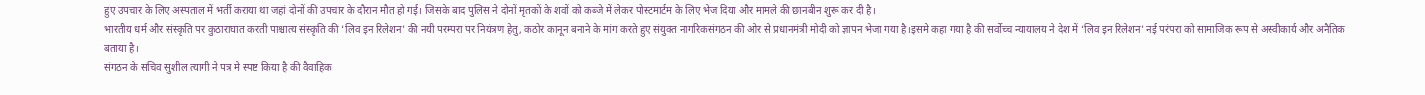हुए उपचार के लिए अस्पताल में भर्ती कराया था जहां दोनों की उपचार के दौरान मौत हो गई। जिसके बाद पुलिस ने दोनों मृतकों के शवों को कब्जे में लेकर पोस्टमार्टम के लिए भेज दिया और मामले की छानबीन शुरू कर दी है।
भारतीय धर्म और संस्कृति पर कुठाराघात करती पाश्चात्य संस्कृति की ‘लिव इन रिलेशन’ की नयी परम्परा पर नियंत्रण हेतु, कठोर कानून बनाने के मांग करते हुए संयुक्त नागरिकसंगठन की ओर से प्रधानमंत्री मोदी को ज्ञापन भेजा गया है।इसमे कहा गया है की सर्वोच्च न्यायालय ने देश में ‘लिव इन रिलेशन’ नई परंपरा को सामाजिक रूप से अस्वीकार्य और अनैतिक बताया है।
संगठन के सचिव सुशील त्यागी ने पत्र मे स्पष्ट किया है की वैवाहिक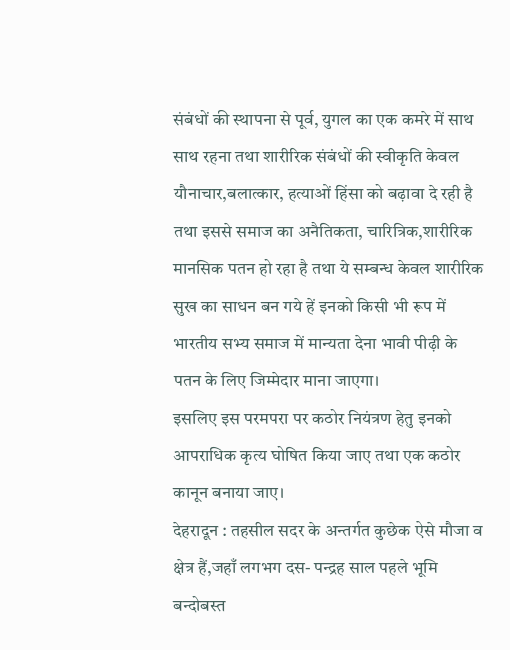संबंधों की स्थापना से पूर्व, युगल का एक कमरे में साथ साथ रहना तथा शारीरिक संबंधों की स्वीकृति केवल यौनाचार,बलात्कार, हत्याओं हिंसा को बढ़ावा दे रही है तथा इससे समाज का अनैतिकता, चारित्रिक,शारीरिक मानसिक पतन हो रहा है तथा ये सम्बन्ध केवल शारीरिक सुख का साधन बन गये हें इनको किसी भी रूप में भारतीय सभ्य समाज में मान्यता देना भावी पीढ़ी के पतन के लिए जिम्मेदार माना जाएगा।
इसलिए इस परमपरा पर कठोर नियंत्रण हेतु इनको आपराधिक कृत्य घोषित किया जाए तथा एक कठोर कानून बनाया जाए।
देहरादून : तहसील सदर के अन्तर्गत कुछेक ऐसे मौजा व क्षेत्र हैं,जहाँ लगभग दस- पन्द्रह साल पहले भूमि बन्दोबस्त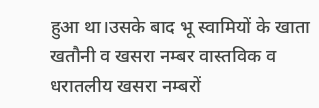हुआ था।उसके बाद भू स्वामियों के खाता खतौनी व खसरा नम्बर वास्तविक व धरातलीय खसरा नम्बरों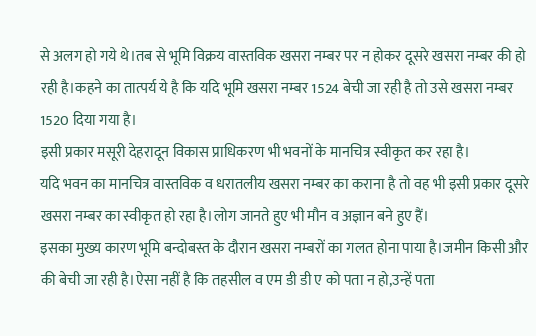से अलग हो गये थे।तब से भूमि विक्रय वास्तविक खसरा नम्बर पर न होकर दूसरे खसरा नम्बर की हो रही है।कहने का तात्पर्य ये है कि यदि भूमि खसरा नम्बर 1524 बेची जा रही है तो उसे खसरा नम्बर 1520 दिया गया है।
इसी प्रकार मसूरी देहरादून विकास प्राधिकरण भी भवनों के मानचित्र स्वीकृत कर रहा है।
यदि भवन का मानचित्र वास्तविक व धरातलीय खसरा नम्बर का कराना है तो वह भी इसी प्रकार दूसरे खसरा नम्बर का स्वीकृत हो रहा है।लोग जानते हुए भी मौन व अज्ञान बने हुए हैं।
इसका मुख्य कारण भूमि बन्दोबस्त के दौरान खसरा नम्बरों का गलत होना पाया है।जमीन किसी और की बेची जा रही है।ऐसा नहीं है कि तहसील व एम डी डी ए को पता न हो,उन्हें पता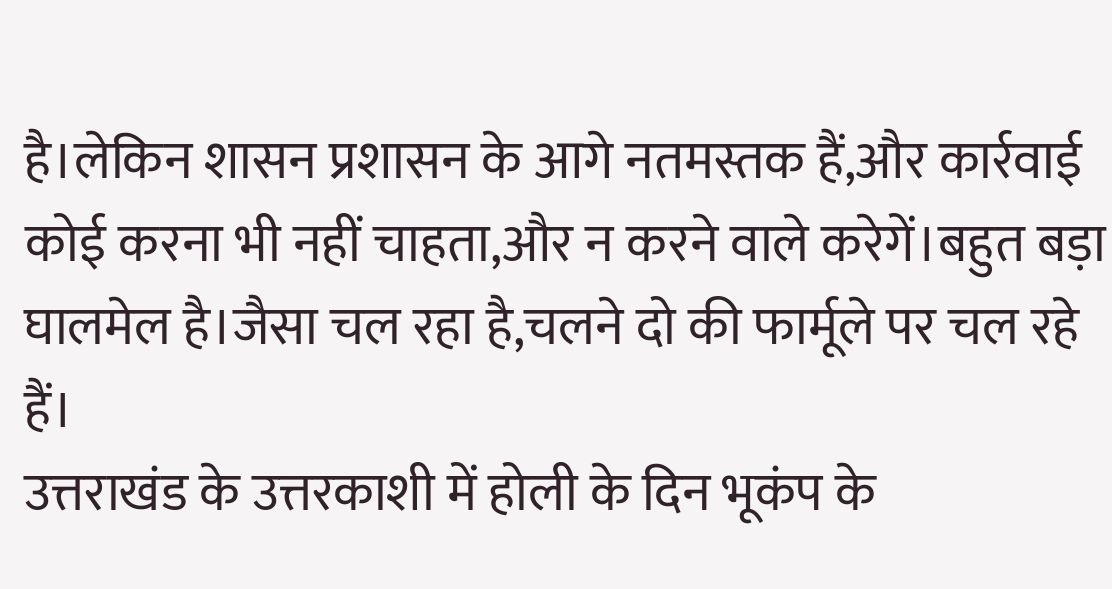है।लेकिन शासन प्रशासन के आगे नतमस्तक हैं,और कार्रवाई कोई करना भी नहीं चाहता,और न करने वाले करेगें।बहुत बड़ा घालमेल है।जैसा चल रहा है,चलने दो की फार्मूले पर चल रहे हैं।
उत्तराखंड के उत्तरकाशी में होली के दिन भूकंप के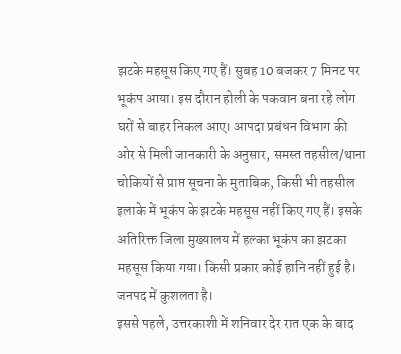झटके महसूस किए गए हैं। सुबह 10 बजकर 7 मिनट पर भूकंप आया। इस दौरान होली के पकवान बना रहे लोग घरों से बाहर निकल आए। आपदा प्रबंधन विभाग की ओर से मिली जानकारी के अनुसार, समस्त तहसील/थाना चोकियों से प्राप्त सूचना के मुताबिक, किसी भी तहसील इलाके में भूकंप के झटके महसूस नहीं किए गए हैं। इसके अतिरिक्त जिला मुख्यालय में हल्का भूकंप का झटका महसूस किया गया। किसी प्रकार कोई हानि नहीं हुई है। जनपद में कुशलता है।
इससे पहले, उत्तरकाशी में शनिवार देर रात एक के बाद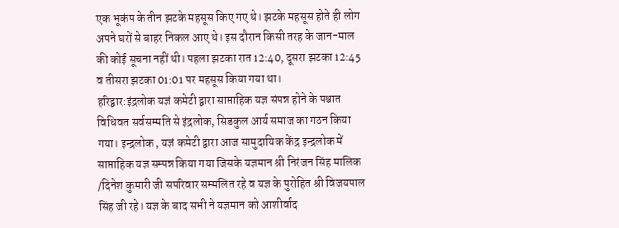एक भूकंप के तीन झटके महसूस किए गए थे। झटके महसूस होते ही लोग अपने घरों से बाहर निकल आए थे। इस दौरान किसी तरह के जान-माल की कोई सूचना नहीं थी। पहला झटका रात 12:40, दूसरा झटका 12:45 व तीसरा झटका 01:01 पर महसूस किया गया था।
हरिद्वार:इंद्रलोक यज्ञं कमेटी द्वारा साप्ताहिक यज्ञ संपन्न होने के पश्चात विधिवत सर्वसम्मति से इंद्रलोक, सिडकुल आर्य समाज का गठन किया गया। इन्द्रलोक , यज्ञं कमेटी द्वारा आज सामुदायिक केंद्र इन्द्रलोक में साप्ताहिक यज्ञ सम्पन्न किया गया जिसके यज्ञमान श्री निरंजन सिंह मालिक /दिनेश कुमारी जी सपरिवार सम्मलित रहे व यज्ञ के पुरोहित श्री विजयपाल सिंह जी रहे। यज्ञ के बाद सभी ने यज्ञमान को आशीर्वाद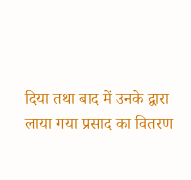दिया तथा बाद में उनके द्वारा लाया गया प्रसाद का वितरण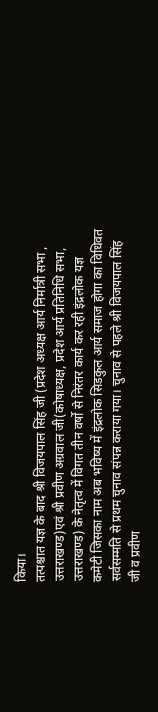किया।
तत्पश्चात यज्ञ के बाद श्री विजयपाल सिंह जी (प्रदेश अध्यक्ष आर्य निर्मात्री सभा , उत्तराखण्ड)एवं श्री प्रवीण अग्रवाल जी(कोषाध्यक्ष, प्रदेश आर्य प्रतिनिधि सभा, उत्तराखण्ड) के नेतृत्व में विगत तीन वर्षो से निरंतर कार्य कर रही इंद्रलोक यज्ञ कमेटी जिसका नाम अब भविष्य में इंद्रलोक सिडकुल आर्य समाज होगा का विधिवत सर्वसम्मति से प्रथम चुनाव संपन्न कराया गया। चुनाव से पहले श्री विजयपाल सिंह जी व प्रवीण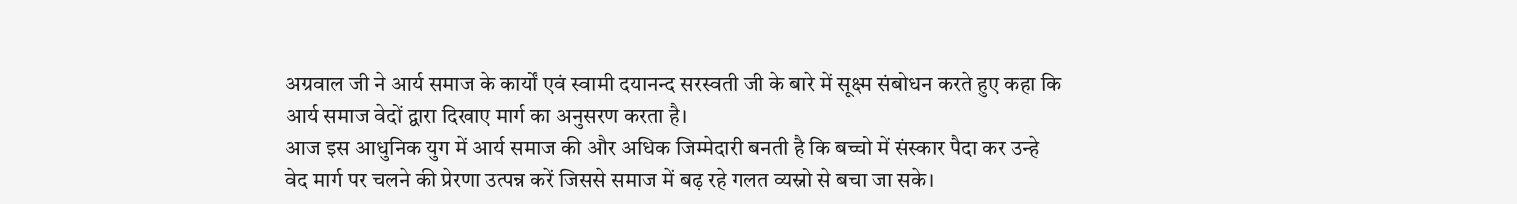अग्रवाल जी ने आर्य समाज के कार्यों एवं स्वामी दयानन्द सरस्वती जी के बारे में सूक्ष्म संबोधन करते हुए कहा कि आर्य समाज वेदों द्वारा दिखाए मार्ग का अनुसरण करता है।
आज इस आधुनिक युग में आर्य समाज की और अधिक जिम्मेदारी बनती है कि बच्चो में संस्कार पैदा कर उन्हे वेद मार्ग पर चलने की प्रेरणा उत्पन्न करें जिससे समाज में बढ़ रहे गलत व्यस्नो से बचा जा सके।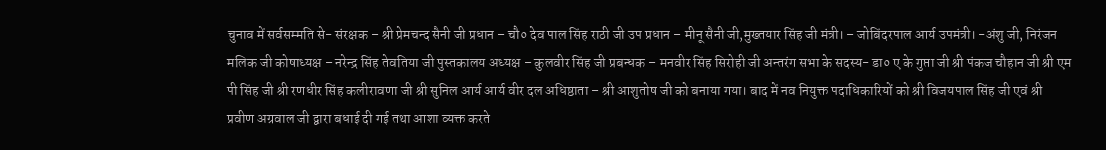चुनाव में सर्वसम्मति से- संरक्षक – श्री प्रेमचन्द सैनी जी प्रधान – चौ० देव पाल सिंह राठी जी उप प्रधान – मीनू सैनी जी,मुख्तयार सिंह जी मंत्री। – जोबिंदरपाल आर्य उपमंत्री। -अंशु जी, निरंजन मलिक जी कोषाध्यक्ष – नरेन्द्र सिंह तेवतिया जी पुस्तकालय अध्यक्ष – कुलवीर सिंह जी प्रबन्धक – मनवीर सिंह सिरोही जी अन्तरंग सभा के सदस्य- डा० ए के गुप्ता जी श्री पंकज चौहान जी श्री एम पी सिंह जी श्री रणधीर सिंह कलीरावणा जी श्री सुनिल आर्य आर्य वीर दल अधिष्ठाता – श्री आशुतोष जी को बनाया गया। बाद में नव नियुक्त पदाधिकारियों को श्री विजयपाल सिंह जी एवं श्री प्रवीण अग्रवाल जी द्वारा बधाई दी गई तथा आशा व्यक्त करते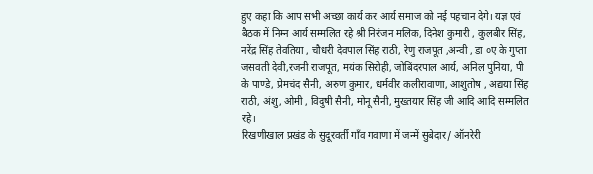हुए कहा कि आप सभी अच्छा कार्य कर आर्य समाज को नई पहचान देगे। यज्ञ एवं बैठक में निम्न आर्य सम्मलित रहे श्री निरंजन मलिक, दिनेश कुमारी , कुलबीर सिंह, नरेंद्र सिंह तेवतिया , चौधरी देवपाल सिंह राठी, रेणु राजपूत ,अन्वी , डा ०ए के गुप्ता जसवती देवी,रजनी राजपूत, मयंक सिरोही, जोबिंदरपाल आर्य, अनिल पुनिया, पी के पाण्डे, प्रेमचंद सैनी, अरुण कुमार, धर्मवीर कलीरावाणा, आशुतोष , अद्यया सिंह राठी, अंशु, ओमी , विदुषी सैनी, मोनू सैनी, मुख्तयार सिंह जी आदि आदि सम्मलित रहे।
रिखणीखाल प्रखंड के सुदूरवर्ती गाँव गवाणा में जन्में सुबेदार/ ऑनरेरी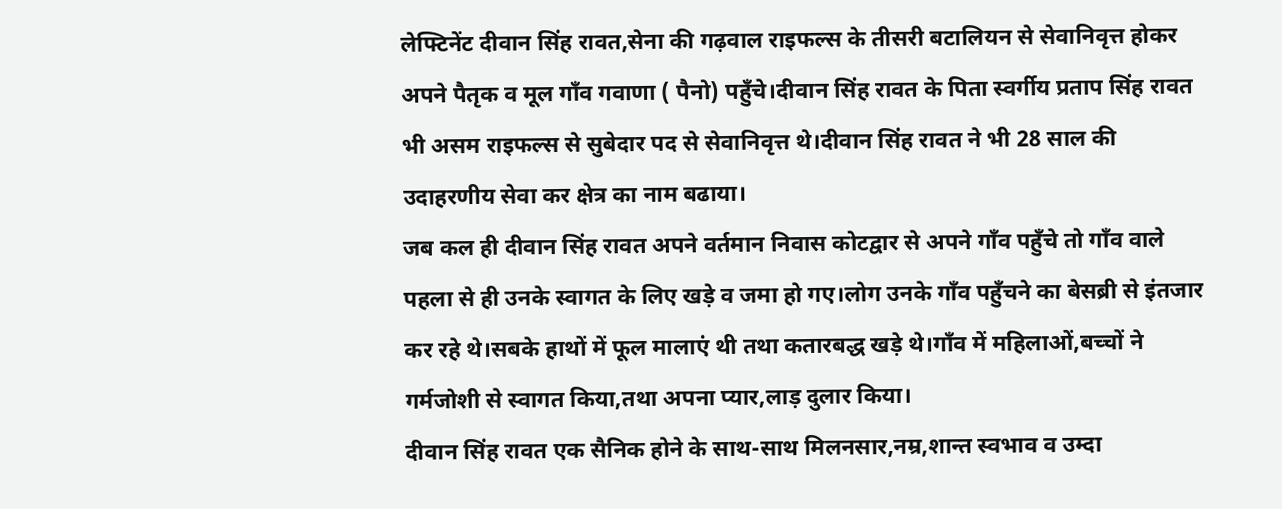लेफ्टिनेंट दीवान सिंह रावत,सेना की गढ़वाल राइफल्स के तीसरी बटालियन से सेवानिवृत्त होकर अपने पैतृक व मूल गाँव गवाणा ( पैनो) पहुँचे।दीवान सिंह रावत के पिता स्वर्गीय प्रताप सिंह रावत भी असम राइफल्स से सुबेदार पद से सेवानिवृत्त थे।दीवान सिंह रावत ने भी 28 साल की उदाहरणीय सेवा कर क्षेत्र का नाम बढाया।
जब कल ही दीवान सिंह रावत अपने वर्तमान निवास कोटद्वार से अपने गाँव पहुँचे तो गाँव वाले पहला से ही उनके स्वागत के लिए खड़े व जमा हो गए।लोग उनके गाँव पहुँचने का बेसब्री से इंतजार कर रहे थे।सबके हाथों में फूल मालाएं थी तथा कतारबद्ध खड़े थे।गाँव में महिलाओं,बच्चों ने गर्मजोशी से स्वागत किया,तथा अपना प्यार,लाड़ दुलार किया।
दीवान सिंह रावत एक सैनिक होने के साथ-साथ मिलनसार,नम्र,शान्त स्वभाव व उम्दा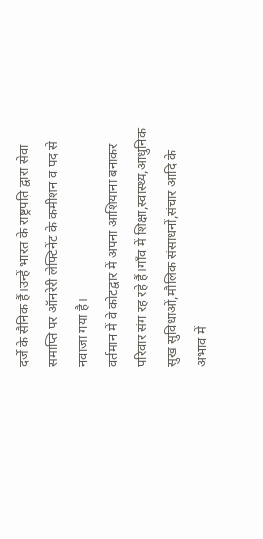दर्जे के सैनिक हैं।उन्हें भारत के राष्ट्रपति द्वारा सेवा समाप्ति पर ऑनरेरी लेफ्टिनेंट के कमीशन व पद से नवाजा गया है।
वर्तमान में वे कोटद्वार में अपना आशियाना बनाकर परिवार संग रह रहे हैं।गाँव में शिक्षा,स्वास्थ्य,आधुनिक सुख सुविधाओं,मौलिक संसाधनों,संचार आदि के अभाव में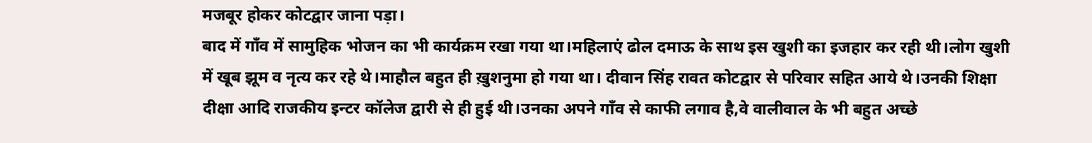मजबूर होकर कोटद्वार जाना पड़ा।
बाद में गाँव में सामुहिक भोजन का भी कार्यक्रम रखा गया था।महिलाएं ढोल दमाऊ के साथ इस खुशी का इजहार कर रही थी।लोग खुशी में खूब झूम व नृत्य कर रहे थे।माहौल बहुत ही ख़ुशनुमा हो गया था। दीवान सिंह रावत कोटद्वार से परिवार सहित आये थे।उनकी शिक्षा दीक्षा आदि राजकीय इन्टर कॉलेज द्वारी से ही हुई थी।उनका अपने गाँव से काफी लगाव है,वे वालीवाल के भी बहुत अच्छे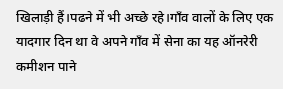खिलाड़ी हैं।पढने में भी अच्छे रहे।गाँव वालों के लिए एक यादगार दिन था वे अपने गाँव में सेना का यह ऑनरेरी कमीशन पाने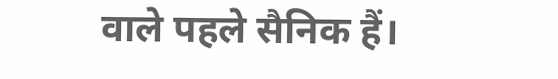वाले पहले सैनिक हैं।